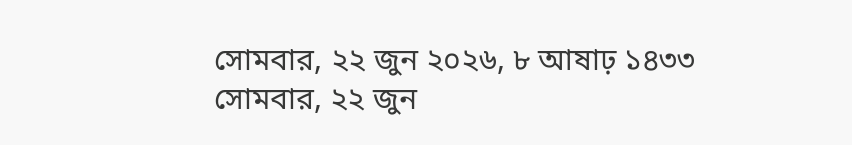সোমবার, ২২ জুন ২০২৬, ৮ আষাঢ় ১৪৩৩
সোমবার, ২২ জুন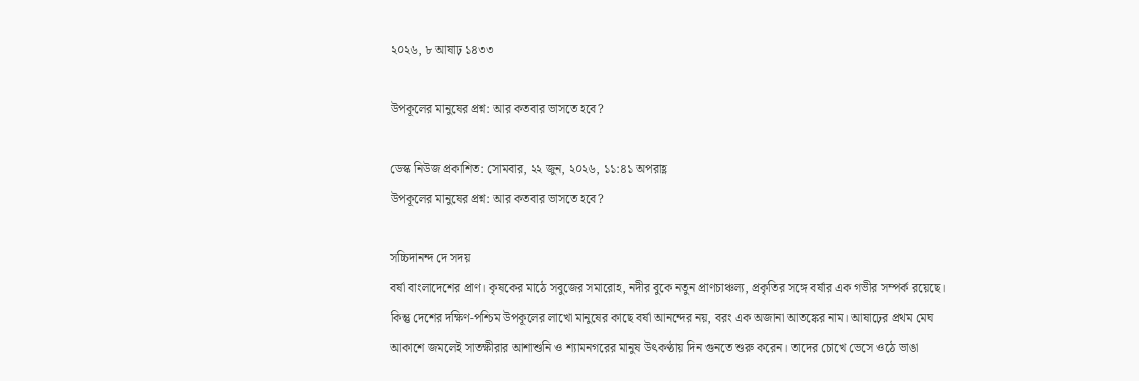২০২৬, ৮ আষাঢ় ১৪৩৩

উপকূলের মানুষের প্রশ্ন: আর কতবার ভাসতে হবে?

ডেস্ক নিউজ প্রকাশিত: সোমবার, ২২ জুন, ২০২৬, ১১:৪১ অপরাহ্ণ
উপকূলের মানুষের প্রশ্ন: আর কতবার ভাসতে হবে?

সচ্চিদানন্দ দে সদয়
বর্ষা বাংলাদেশের প্রাণ। কৃষকের মাঠে সবুজের সমারোহ, নদীর বুকে নতুন প্রাণচাঞ্চল্য, প্রকৃতির সঙ্গে বর্ষার এক গভীর সম্পর্ক রয়েছে। কিন্তু দেশের দক্ষিণ-পশ্চিম উপকূলের লাখো মানুষের কাছে বর্ষা আনন্দের নয়, বরং এক অজানা আতঙ্কের নাম। আষাঢ়ের প্রথম মেঘ আকাশে জমলেই সাতক্ষীরার আশাশুনি ও শ্যামনগরের মানুষ উৎকণ্ঠায় দিন গুনতে শুরু করেন। তাদের চোখে ভেসে ওঠে ভাঙা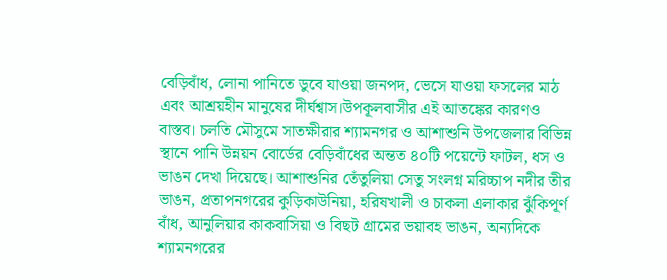বেড়িবাঁধ, লোনা পানিতে ডুবে যাওয়া জনপদ, ভেসে যাওয়া ফসলের মাঠ এবং আশ্রয়হীন মানুষের দীর্ঘশ্বাস।উপকূলবাসীর এই আতঙ্কের কারণও বাস্তব। চলতি মৌসুমে সাতক্ষীরার শ্যামনগর ও আশাশুনি উপজেলার বিভিন্ন স্থানে পানি উন্নয়ন বোর্ডের বেড়িবাঁধের অন্তত ৪০টি পয়েন্টে ফাটল, ধস ও ভাঙন দেখা দিয়েছে। আশাশুনির তেঁতুলিয়া সেতু সংলগ্ন মরিচ্চাপ নদীর তীর ভাঙন, প্রতাপনগরের কুড়িকাউনিয়া, হরিষখালী ও চাকলা এলাকার ঝুঁকিপূর্ণ বাঁধ, আনুলিয়ার কাকবাসিয়া ও বিছট গ্রামের ভয়াবহ ভাঙন, অন্যদিকে শ্যামনগরের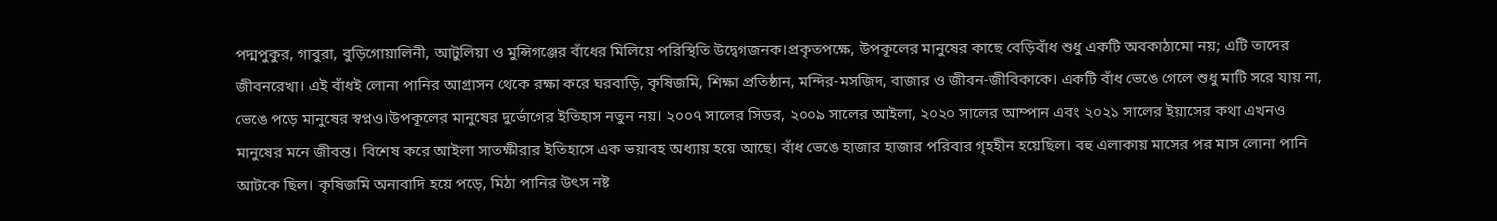পদ্মপুকুর, গাবুরা, বুড়িগোয়ালিনী, আটুলিয়া ও মুন্সিগঞ্জের বাঁধের মিলিয়ে পরিস্থিতি উদ্বেগজনক।প্রকৃতপক্ষে, উপকূলের মানুষের কাছে বেড়িবাঁধ শুধু একটি অবকাঠামো নয়; এটি তাদের জীবনরেখা। এই বাঁধই লোনা পানির আগ্রাসন থেকে রক্ষা করে ঘরবাড়ি, কৃষিজমি, শিক্ষা প্রতিষ্ঠান, মন্দির-মসজিদ, বাজার ও জীবন-জীবিকাকে। একটি বাঁধ ভেঙে গেলে শুধু মাটি সরে যায় না, ভেঙে পড়ে মানুষের স্বপ্নও।উপকূলের মানুষের দুর্ভোগের ইতিহাস নতুন নয়। ২০০৭ সালের সিডর, ২০০৯ সালের আইলা, ২০২০ সালের আম্পান এবং ২০২১ সালের ইয়াসের কথা এখনও মানুষের মনে জীবন্ত। বিশেষ করে আইলা সাতক্ষীরার ইতিহাসে এক ভয়াবহ অধ্যায় হয়ে আছে। বাঁধ ভেঙে হাজার হাজার পরিবার গৃহহীন হয়েছিল। বহু এলাকায় মাসের পর মাস লোনা পানি আটকে ছিল। কৃষিজমি অনাবাদি হয়ে পড়ে, মিঠা পানির উৎস নষ্ট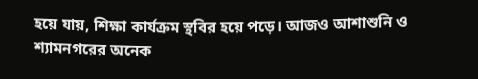হয়ে যায়, শিক্ষা কার্যক্রম স্থবির হয়ে পড়ে। আজও আশাশুনি ও শ্যামনগরের অনেক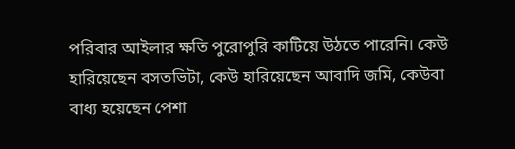পরিবার আইলার ক্ষতি পুরোপুরি কাটিয়ে উঠতে পারেনি। কেউ হারিয়েছেন বসতভিটা, কেউ হারিয়েছেন আবাদি জমি, কেউবা বাধ্য হয়েছেন পেশা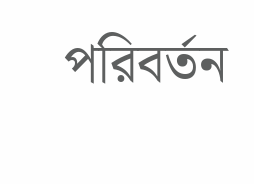পরিবর্তন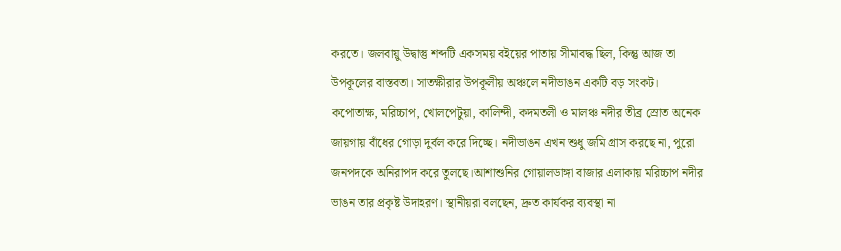করতে। জলবায়ু উদ্বাস্তু শব্দটি একসময় বইয়ের পাতায় সীমাবদ্ধ ছিল, কিন্তু আজ তা উপকূলের বাস্তবতা। সাতক্ষীরার উপকূলীয় অঞ্চলে নদীভাঙন একটি বড় সংকট। কপোতাক্ষ, মরিচ্চাপ, খোলপেটুয়া, কালিন্দী, কদমতলী ও মালঞ্চ নদীর তীব্র স্রোত অনেক জায়গায় বাঁধের গোড়া দুর্বল করে দিচ্ছে। নদীভাঙন এখন শুধু জমি গ্রাস করছে না, পুরো জনপদকে অনিরাপদ করে তুলছে।আশাশুনির গোয়ালডাঙ্গা বাজার এলাকায় মরিচ্চাপ নদীর ভাঙন তার প্রকৃষ্ট উদাহরণ। স্থানীয়রা বলছেন, দ্রুত কার্যকর ব্যবস্থা না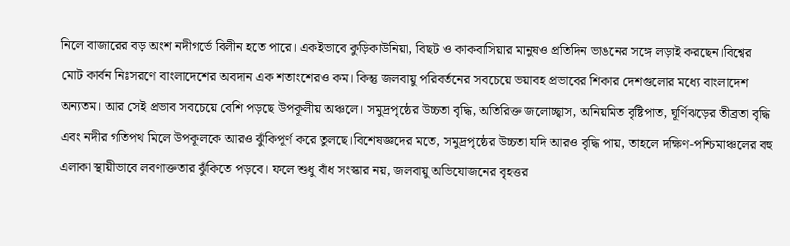নিলে বাজারের বড় অংশ নদীগর্ভে বিলীন হতে পারে। একইভাবে কুড়িকাউনিয়া, বিছট ও কাকবাসিয়ার মানুষও প্রতিদিন ভাঙনের সঙ্গে লড়াই করছেন।বিশ্বের মোট কার্বন নিঃসরণে বাংলাদেশের অবদান এক শতাংশেরও কম। কিন্তু জলবায়ু পরিবর্তনের সবচেয়ে ভয়াবহ প্রভাবের শিকার দেশগুলোর মধ্যে বাংলাদেশ অন্যতম। আর সেই প্রভাব সবচেয়ে বেশি পড়ছে উপকূলীয় অঞ্চলে। সমুদ্রপৃষ্ঠের উচ্চতা বৃদ্ধি, অতিরিক্ত জলোচ্ছ্বাস, অনিয়মিত বৃষ্টিপাত, ঘূর্ণিঝড়ের তীব্রতা বৃদ্ধি এবং নদীর গতিপথ মিলে উপকূলকে আরও ঝুঁকিপূর্ণ করে তুলছে।বিশেষজ্ঞদের মতে, সমুদ্রপৃষ্ঠের উচ্চতা যদি আরও বৃদ্ধি পায়, তাহলে দক্ষিণ-পশ্চিমাঞ্চলের বহু এলাকা স্থায়ীভাবে লবণাক্ততার ঝুঁকিতে পড়বে। ফলে শুধু বাঁধ সংস্কার নয়, জলবায়ু অভিযোজনের বৃহত্তর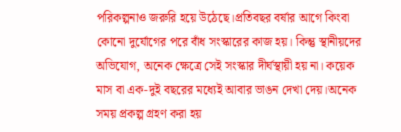পরিকল্পনাও জরুরি হয়ে উঠেছে।প্রতিবছর বর্ষার আগে কিংবা কোনো দুর্যোগের পরে বাঁধ সংস্কারের কাজ হয়। কিন্তু স্থানীয়দের অভিযোগ, অনেক ক্ষেত্রে সেই সংস্কার দীর্ঘস্থায়ী হয় না। কয়েক মাস বা এক-দুই বছরের মধ্যেই আবার ভাঙন দেখা দেয়।অনেক সময় প্রকল্প গ্রহণ করা হয়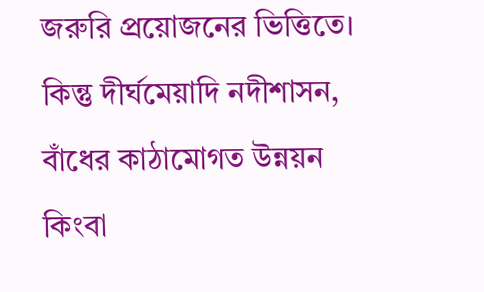জরুরি প্রয়োজনের ভিত্তিতে। কিন্তু দীর্ঘমেয়াদি নদীশাসন, বাঁধের কাঠামোগত উন্নয়ন কিংবা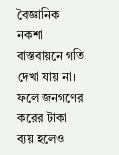বৈজ্ঞানিক নকশা বাস্তবায়নে গতি দেখা যায় না। ফলে জনগণের করের টাকা ব্যয় হলেও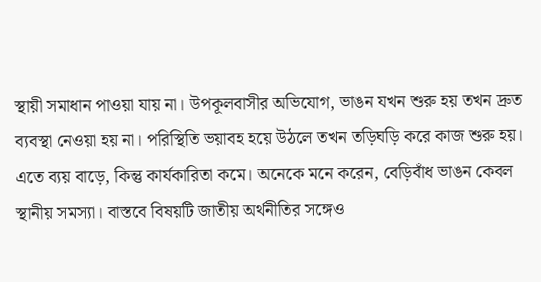স্থায়ী সমাধান পাওয়া যায় না। উপকূলবাসীর অভিযোগ, ভাঙন যখন শুরু হয় তখন দ্রুত ব্যবস্থা নেওয়া হয় না। পরিস্থিতি ভয়াবহ হয়ে উঠলে তখন তড়িঘড়ি করে কাজ শুরু হয়। এতে ব্যয় বাড়ে, কিন্তু কার্যকারিতা কমে। অনেকে মনে করেন, বেড়িবাঁধ ভাঙন কেবল স্থানীয় সমস্যা। বাস্তবে বিষয়টি জাতীয় অর্থনীতির সঙ্গেও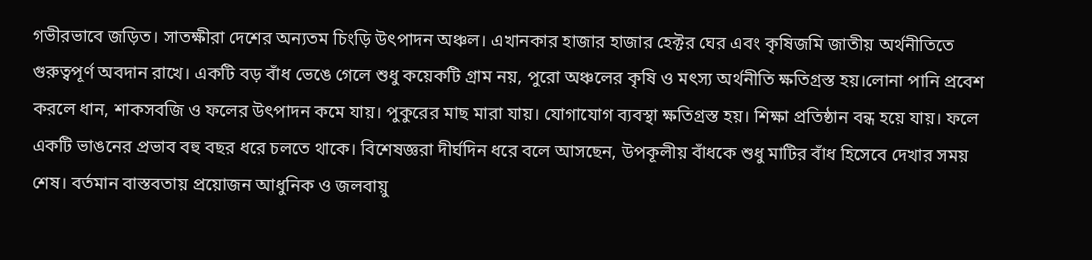গভীরভাবে জড়িত। সাতক্ষীরা দেশের অন্যতম চিংড়ি উৎপাদন অঞ্চল। এখানকার হাজার হাজার হেক্টর ঘের এবং কৃষিজমি জাতীয় অর্থনীতিতে গুরুত্বপূর্ণ অবদান রাখে। একটি বড় বাঁধ ভেঙে গেলে শুধু কয়েকটি গ্রাম নয়, পুরো অঞ্চলের কৃষি ও মৎস্য অর্থনীতি ক্ষতিগ্রস্ত হয়।লোনা পানি প্রবেশ করলে ধান, শাকসবজি ও ফলের উৎপাদন কমে যায়। পুকুরের মাছ মারা যায়। যোগাযোগ ব্যবস্থা ক্ষতিগ্রস্ত হয়। শিক্ষা প্রতিষ্ঠান বন্ধ হয়ে যায়। ফলে একটি ভাঙনের প্রভাব বহু বছর ধরে চলতে থাকে। বিশেষজ্ঞরা দীর্ঘদিন ধরে বলে আসছেন, উপকূলীয় বাঁধকে শুধু মাটির বাঁধ হিসেবে দেখার সময় শেষ। বর্তমান বাস্তবতায় প্রয়োজন আধুনিক ও জলবায়ু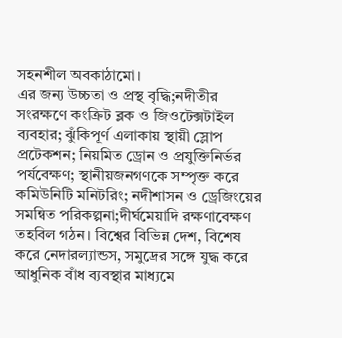সহনশীল অবকাঠামো।
এর জন্য উচ্চতা ও প্রস্থ বৃদ্ধি;নদীতীর সংরক্ষণে কংক্রিট ব্লক ও জিওটেক্সটাইল ব্যবহার; ঝুঁকিপূর্ণ এলাকায় স্থায়ী স্লোপ প্রটেকশন; নিয়মিত ড্রোন ও প্রযুক্তিনির্ভর পর্যবেক্ষণ; স্থানীয়জনগণকে সম্পৃক্ত করে কমিউনিটি মনিটরিং; নদীশাসন ও ড্রেজিংয়ের সমন্বিত পরিকল্পনা;দীর্ঘমেয়াদি রক্ষণাবেক্ষণ তহবিল গঠন। বিশ্বের বিভিন্ন দেশ, বিশেষ করে নেদারল্যান্ডস, সমুদ্রের সঙ্গে যুদ্ধ করে আধুনিক বাঁধ ব্যবস্থার মাধ্যমে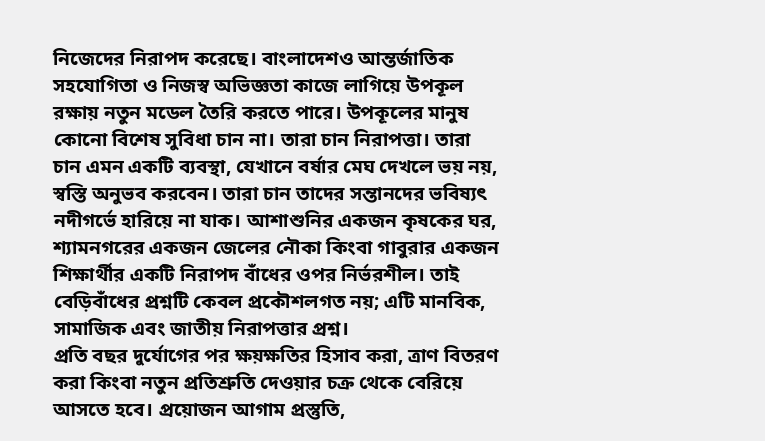নিজেদের নিরাপদ করেছে। বাংলাদেশও আন্তর্জাতিক সহযোগিতা ও নিজস্ব অভিজ্ঞতা কাজে লাগিয়ে উপকূল রক্ষায় নতুন মডেল তৈরি করতে পারে। উপকূলের মানুষ কোনো বিশেষ সুবিধা চান না। তারা চান নিরাপত্তা। তারা চান এমন একটি ব্যবস্থা, যেখানে বর্ষার মেঘ দেখলে ভয় নয়, স্বস্তি অনুভব করবেন। তারা চান তাদের সন্তানদের ভবিষ্যৎ নদীগর্ভে হারিয়ে না যাক। আশাশুনির একজন কৃষকের ঘর, শ্যামনগরের একজন জেলের নৌকা কিংবা গাবুরার একজন শিক্ষার্থীর একটি নিরাপদ বাঁধের ওপর নির্ভরশীল। তাই বেড়িবাঁধের প্রশ্নটি কেবল প্রকৌশলগত নয়; এটি মানবিক, সামাজিক এবং জাতীয় নিরাপত্তার প্রশ্ন।
প্রতি বছর দুর্যোগের পর ক্ষয়ক্ষতির হিসাব করা, ত্রাণ বিতরণ করা কিংবা নতুন প্রতিশ্রুতি দেওয়ার চক্র থেকে বেরিয়ে আসতে হবে। প্রয়োজন আগাম প্রস্তুতি,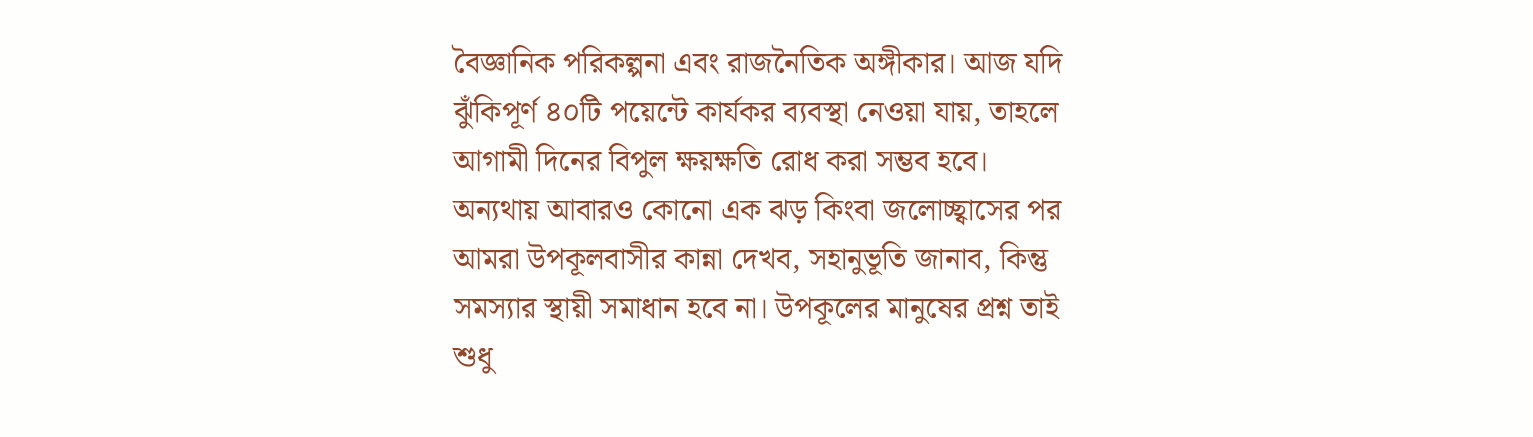বৈজ্ঞানিক পরিকল্পনা এবং রাজনৈতিক অঙ্গীকার। আজ যদি ঝুঁকিপূর্ণ ৪০টি পয়েন্টে কার্যকর ব্যবস্থা নেওয়া যায়, তাহলে আগামী দিনের বিপুল ক্ষয়ক্ষতি রোধ করা সম্ভব হবে। অন্যথায় আবারও কোনো এক ঝড় কিংবা জলোচ্ছ্বাসের পর আমরা উপকূলবাসীর কান্না দেখব, সহানুভূতি জানাব, কিন্তু সমস্যার স্থায়ী সমাধান হবে না। উপকূলের মানুষের প্রশ্ন তাই শুধু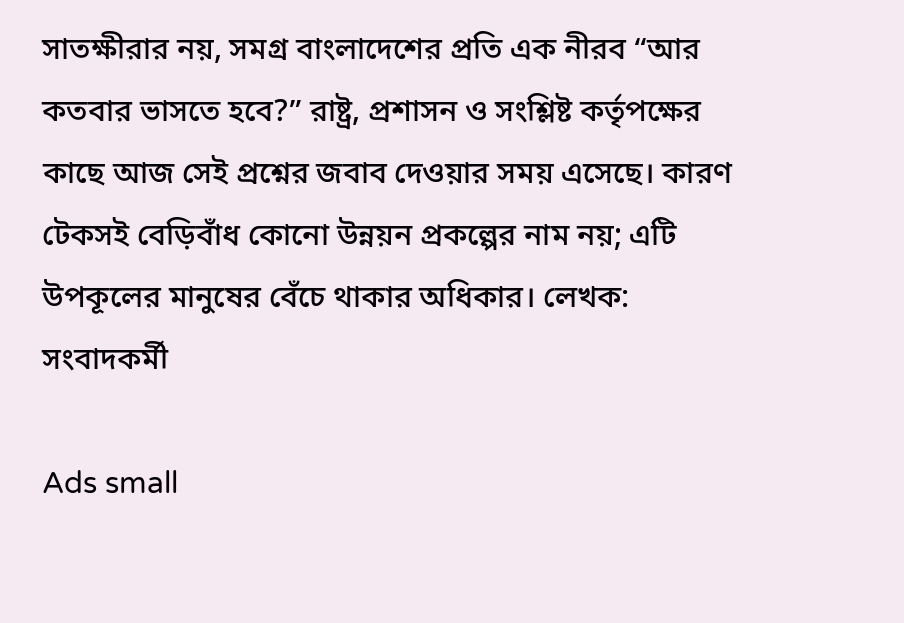সাতক্ষীরার নয়, সমগ্র বাংলাদেশের প্রতি এক নীরব “আর কতবার ভাসতে হবে?” রাষ্ট্র, প্রশাসন ও সংশ্লিষ্ট কর্তৃপক্ষের কাছে আজ সেই প্রশ্নের জবাব দেওয়ার সময় এসেছে। কারণ টেকসই বেড়িবাঁধ কোনো উন্নয়ন প্রকল্পের নাম নয়; এটি উপকূলের মানুষের বেঁচে থাকার অধিকার। লেখক: সংবাদকর্মী

Ads small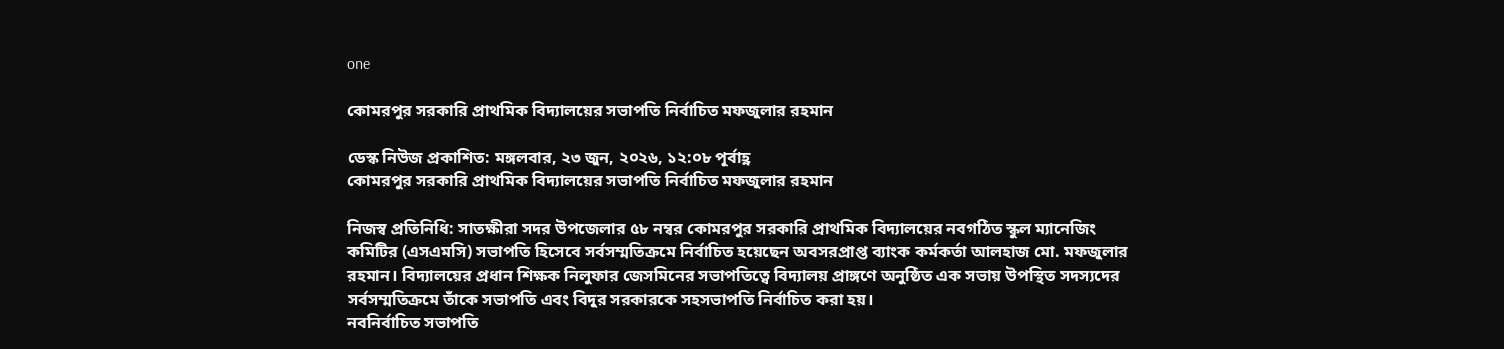one

কোমরপুর সরকারি প্রাথমিক বিদ্যালয়ের সভাপতি নির্বাচিত মফজুলার রহমান

ডেস্ক নিউজ প্রকাশিত: মঙ্গলবার, ২৩ জুন, ২০২৬, ১২:০৮ পূর্বাহ্ণ
কোমরপুর সরকারি প্রাথমিক বিদ্যালয়ের সভাপতি নির্বাচিত মফজুলার রহমান

নিজস্ব প্রতিনিধি: সাতক্ষীরা সদর উপজেলার ৫৮ নম্বর কোমরপুর সরকারি প্রাথমিক বিদ্যালয়ের নবগঠিত স্কুল ম্যানেজিং কমিটির (এসএমসি) সভাপতি হিসেবে সর্বসম্মতিক্রমে নির্বাচিত হয়েছেন অবসরপ্রাপ্ত ব্যাংক কর্মকর্তা আলহাজ মো. মফজুলার রহমান। বিদ্যালয়ের প্রধান শিক্ষক নিলুফার জেসমিনের সভাপতিত্বে বিদ্যালয় প্রাঙ্গণে অনুষ্ঠিত এক সভায় উপস্থিত সদস্যদের সর্বসম্মতিক্রমে তাঁকে সভাপতি এবং বিদুর সরকারকে সহসভাপতি নির্বাচিত করা হয়।
নবনির্বাচিত সভাপতি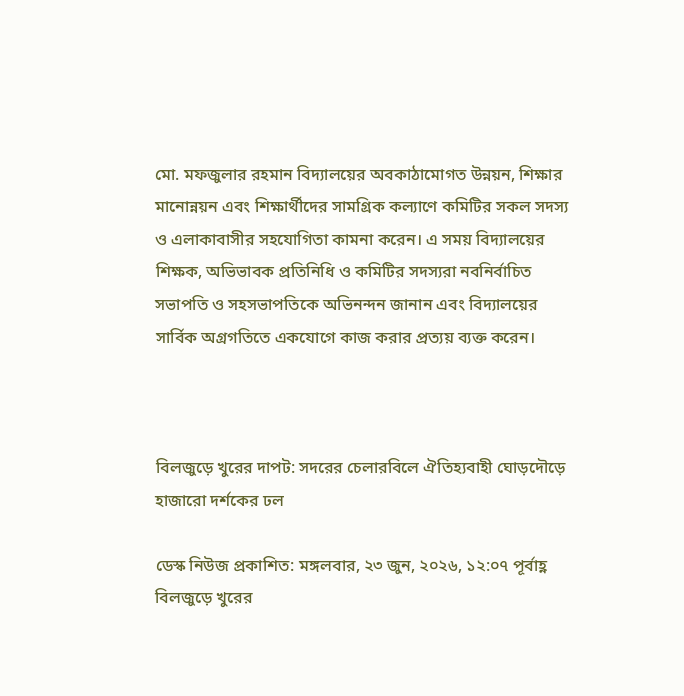মো. মফজুলার রহমান বিদ্যালয়ের অবকাঠামোগত উন্নয়ন, শিক্ষার মানোন্নয়ন এবং শিক্ষার্থীদের সামগ্রিক কল্যাণে কমিটির সকল সদস্য ও এলাকাবাসীর সহযোগিতা কামনা করেন। এ সময় বিদ্যালয়ের শিক্ষক, অভিভাবক প্রতিনিধি ও কমিটির সদস্যরা নবনির্বাচিত সভাপতি ও সহসভাপতিকে অভিনন্দন জানান এবং বিদ্যালয়ের সার্বিক অগ্রগতিতে একযোগে কাজ করার প্রত্যয় ব্যক্ত করেন।



বিলজুড়ে খুরের দাপট: সদরের চেলারবিলে ঐতিহ্যবাহী ঘোড়দৌড়ে হাজারো দর্শকের ঢল

ডেস্ক নিউজ প্রকাশিত: মঙ্গলবার, ২৩ জুন, ২০২৬, ১২:০৭ পূর্বাহ্ণ
বিলজুড়ে খুরের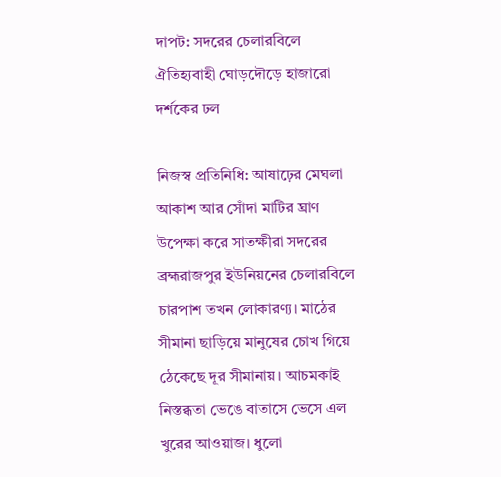দাপট: সদরের চেলারবিলে ঐতিহ্যবাহী ঘোড়দৌড়ে হাজারো দর্শকের ঢল

নিজস্ব প্রতিনিধি: আষাঢ়ের মেঘলা আকাশ আর সোঁদা মাটির ঘ্রাণ উপেক্ষা করে সাতক্ষীরা সদরের ব্রহ্মরাজপুর ইউনিয়নের চেলারবিলে চারপাশ তখন লোকারণ্য। মাঠের সীমানা ছাড়িয়ে মানুষের চোখ গিয়ে ঠেকেছে দূর সীমানায়। আচমকাই নিস্তব্ধতা ভেঙে বাতাসে ভেসে এল খুরের আওয়াজ। ধুলো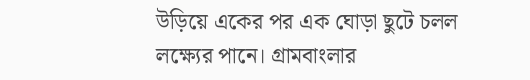উড়িয়ে একের পর এক ঘোড়া ছুটে চলল লক্ষ্যের পানে। গ্রামবাংলার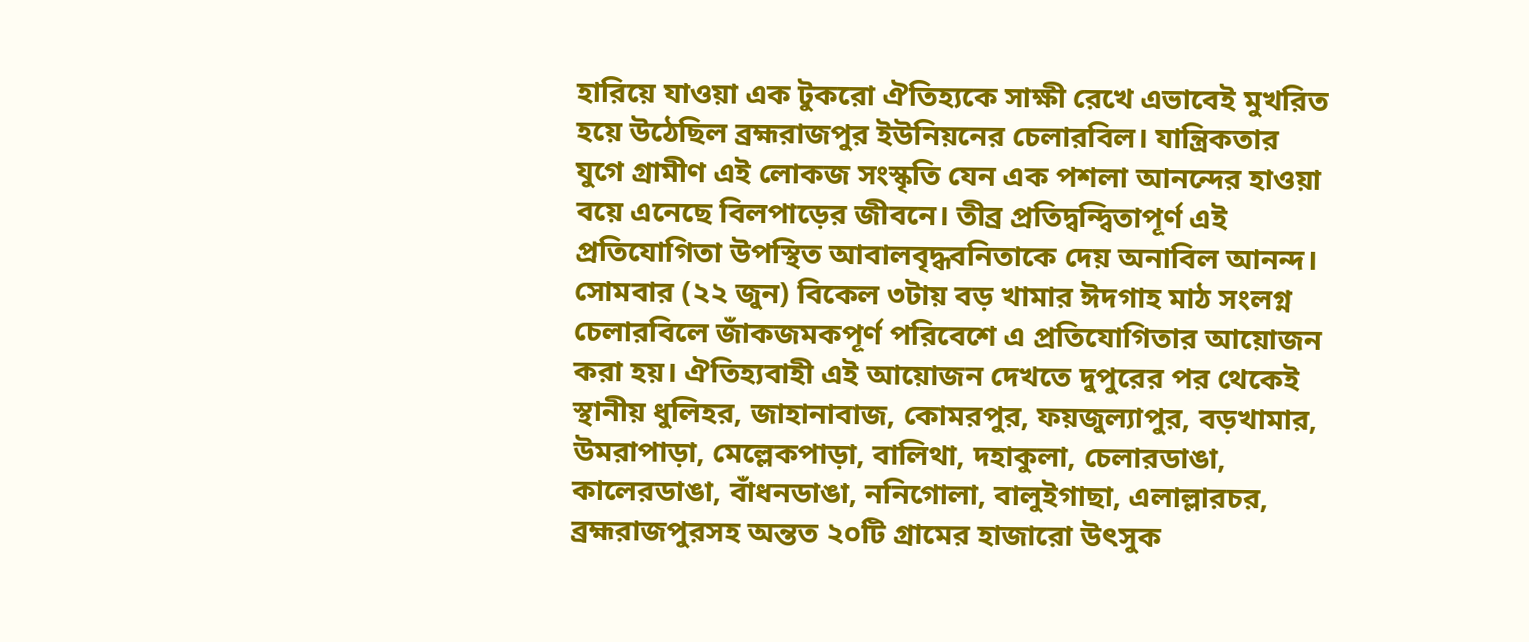হারিয়ে যাওয়া এক টুকরো ঐতিহ্যকে সাক্ষী রেখে এভাবেই মুখরিত হয়ে উঠেছিল ব্রহ্মরাজপুর ইউনিয়নের চেলারবিল। যান্ত্রিকতার যুগে গ্রামীণ এই লোকজ সংস্কৃতি যেন এক পশলা আনন্দের হাওয়া বয়ে এনেছে বিলপাড়ের জীবনে। তীব্র প্রতিদ্বন্দ্বিতাপূর্ণ এই প্রতিযোগিতা উপস্থিত আবালবৃদ্ধবনিতাকে দেয় অনাবিল আনন্দ।
সোমবার (২২ জুন) বিকেল ৩টায় বড় খামার ঈদগাহ মাঠ সংলগ্ন চেলারবিলে জাঁকজমকপূর্ণ পরিবেশে এ প্রতিযোগিতার আয়োজন করা হয়। ঐতিহ্যবাহী এই আয়োজন দেখতে দুপুরের পর থেকেই স্থানীয় ধুলিহর, জাহানাবাজ, কোমরপুর, ফয়জুল্যাপুর, বড়খামার, উমরাপাড়া, মেল্লেকপাড়া, বালিথা, দহাকুলা, চেলারডাঙা, কালেরডাঙা, বাঁধনডাঙা, ননিগোলা, বালুইগাছা, এলাল্লারচর, ব্রহ্মরাজপুরসহ অন্তত ২০টি গ্রামের হাজারো উৎসুক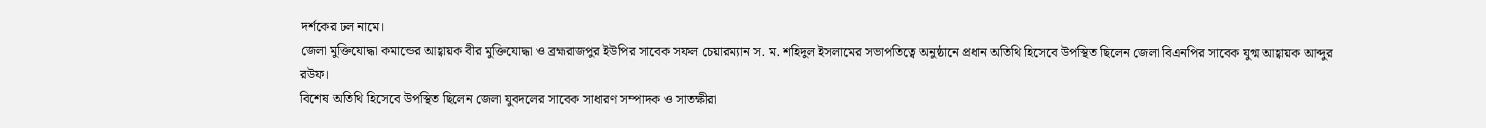দর্শকের ঢল নামে।
জেলা মুক্তিযোদ্ধা কমান্ডের আহ্বায়ক বীর মুক্তিযোদ্ধা ও ব্রহ্মরাজপুর ইউপির সাবেক সফল চেয়ারম্যান স. ম. শহিদুল ইসলামের সভাপতিত্বে অনুষ্ঠানে প্রধান অতিথি হিসেবে উপস্থিত ছিলেন জেলা বিএনপির সাবেক যুগ্ম আহ্বায়ক আব্দুর রউফ।
বিশেষ অতিথি হিসেবে উপস্থিত ছিলেন জেলা যুবদলের সাবেক সাধারণ সম্পাদক ও সাতক্ষীরা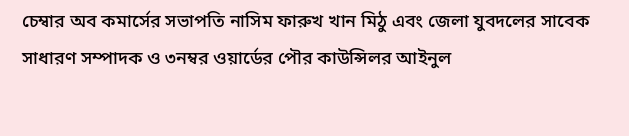চেম্বার অব কমার্সের সভাপতি নাসিম ফারুখ খান মিঠু এবং জেলা যুবদলের সাবেক সাধারণ সম্পাদক ও ৩নম্বর ওয়ার্ডের পৌর কাউন্সিলর আইনুল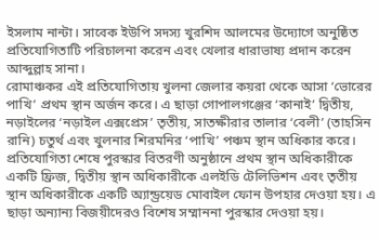ইসলাম নান্টা। সাবেক ইউপি সদস্য খুরশিদ আলমের উদ্যোগে অনুষ্ঠিত প্রতিযোগিতাটি পরিচালনা করেন এবং খেলার ধারাভাষ্য প্রদান করেন আব্দুল্লাহ সানা।
রোমাঞ্চকর এই প্রতিযোগিতায় খুলনা জেলার কয়রা থেকে আসা ‘ভোরের পাখি’ প্রথম স্থান অর্জন করে। এ ছাড়া গোপালগঞ্জের ‘কানাই’ দ্বিতীয়, নড়াইলের ‘নড়াইল এক্সপ্রেস’ তৃতীয়, সাতক্ষীরার তালার ‘বেলী’ (তাহসিন রানি) চতুর্থ এবং খুলনার শিরমনির ‘পাখি’ পঞ্চম স্থান অধিকার করে।
প্রতিযোগিতা শেষে পুরস্কার বিতরণী অনুষ্ঠানে প্রথম স্থান অধিকারীকে একটি ফ্রিজ, দ্বিতীয় স্থান অধিকারীকে এলইডি টেলিভিশন এবং তৃতীয় স্থান অধিকারীকে একটি অ্যান্ড্রয়েড মোবাইল ফোন উপহার দেওয়া হয়। এ ছাড়া অন্যান্য বিজয়ীদেরও বিশেষ সম্মাননা পুরস্কার দেওয়া হয়।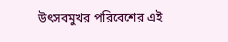উৎসবমুখর পরিবেশের এই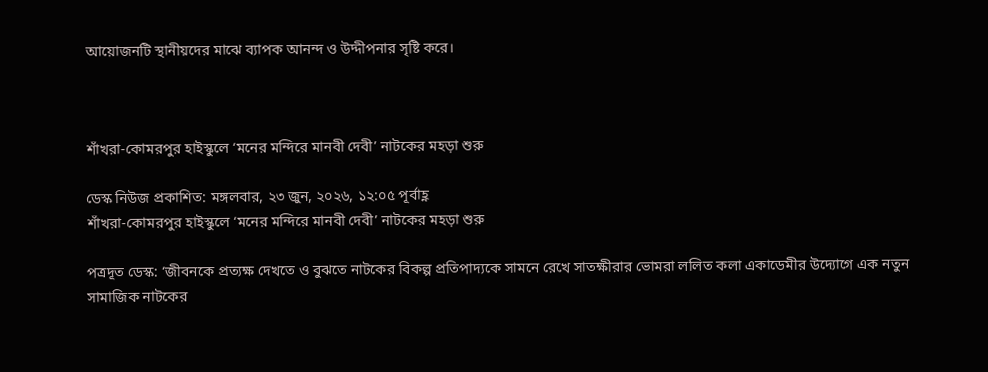আয়োজনটি স্থানীয়দের মাঝে ব্যাপক আনন্দ ও উদ্দীপনার সৃষ্টি করে।



শাঁখরা-কোমরপুর হাইস্কুলে ‘মনের মন্দিরে মানবী দেবী’ নাটকের মহড়া শুরু

ডেস্ক নিউজ প্রকাশিত: মঙ্গলবার, ২৩ জুন, ২০২৬, ১২:০৫ পূর্বাহ্ণ
শাঁখরা-কোমরপুর হাইস্কুলে ‘মনের মন্দিরে মানবী দেবী’ নাটকের মহড়া শুরু

পত্রদূত ডেস্ক: ‘জীবনকে প্রত্যক্ষ দেখতে ও বুঝতে নাটকের বিকল্প প্রতিপাদ্যকে সামনে রেখে সাতক্ষীরার ভোমরা ললিত কলা একাডেমীর উদ্যোগে এক নতুন সামাজিক নাটকের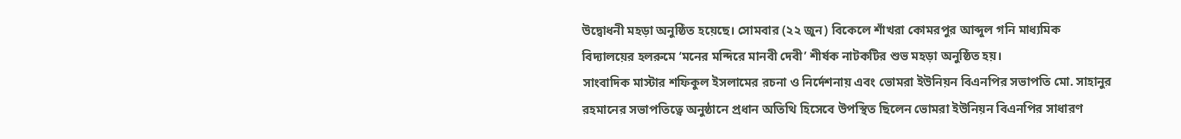উদ্বোধনী মহড়া অনুষ্ঠিত হয়েছে। সোমবার (২২ জুন) বিকেলে শাঁখরা কোমরপুর আব্দুল গনি মাধ্যমিক বিদ্যালয়ের হলরুমে ‘মনের মন্দিরে মানবী দেবী’ শীর্ষক নাটকটির শুভ মহড়া অনুষ্ঠিত হয়।
সাংবাদিক মাস্টার শফিকুল ইসলামের রচনা ও নির্দেশনায় এবং ভোমরা ইউনিয়ন বিএনপির সভাপতি মো. সাহানুর রহমানের সভাপতিত্বে অনুষ্ঠানে প্রধান অতিথি হিসেবে উপস্থিত ছিলেন ভোমরা ইউনিয়ন বিএনপির সাধারণ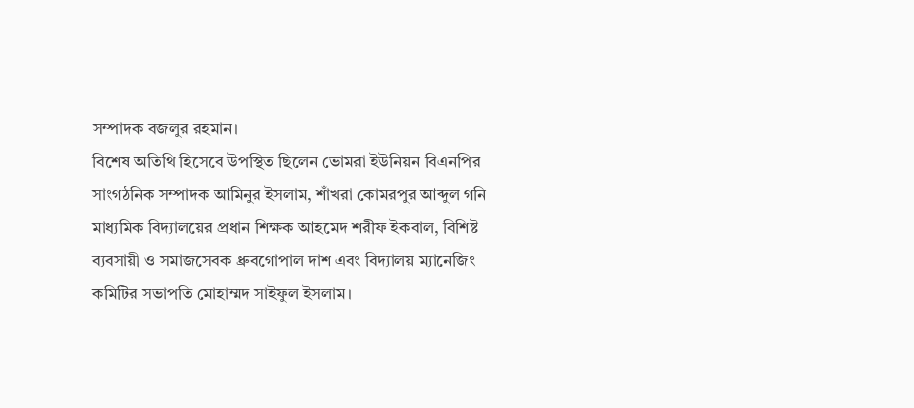সম্পাদক বজলুর রহমান।
বিশেষ অতিথি হিসেবে উপস্থিত ছিলেন ভোমরা ইউনিয়ন বিএনপির সাংগঠনিক সম্পাদক আমিনুর ইসলাম, শাঁখরা কোমরপুর আব্দুল গনি মাধ্যমিক বিদ্যালয়ের প্রধান শিক্ষক আহমেদ শরীফ ইকবাল, বিশিষ্ট ব্যবসায়ী ও সমাজসেবক ধ্রুবগোপাল দাশ এবং বিদ্যালয় ম্যানেজিং কমিটির সভাপতি মোহাম্মদ সাইফুল ইসলাম।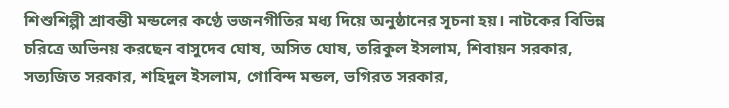শিশুশিল্পী শ্রাবন্তী মন্ডলের কণ্ঠে ভজনগীতির মধ্য দিয়ে অনুষ্ঠানের সূচনা হয়। নাটকের বিভিন্ন চরিত্রে অভিনয় করছেন বাসুদেব ঘোষ, অসিত ঘোষ, তরিকুল ইসলাম, শিবায়ন সরকার, সত্যজিত সরকার, শহিদুল ইসলাম, গোবিন্দ মন্ডল, ভগিরত সরকার,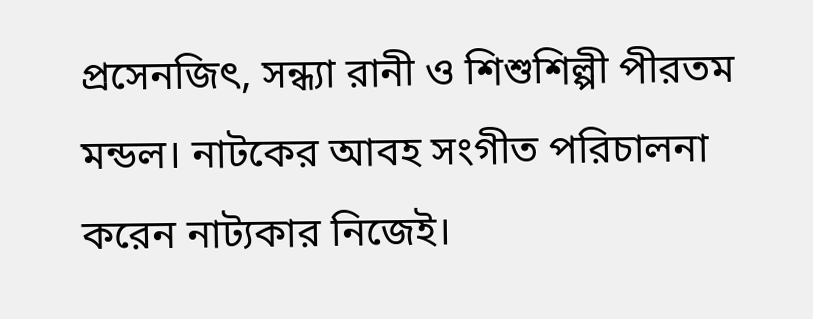প্রসেনজিৎ, সন্ধ্যা রানী ও শিশুশিল্পী পীরতম মন্ডল। নাটকের আবহ সংগীত পরিচালনা করেন নাট্যকার নিজেই।